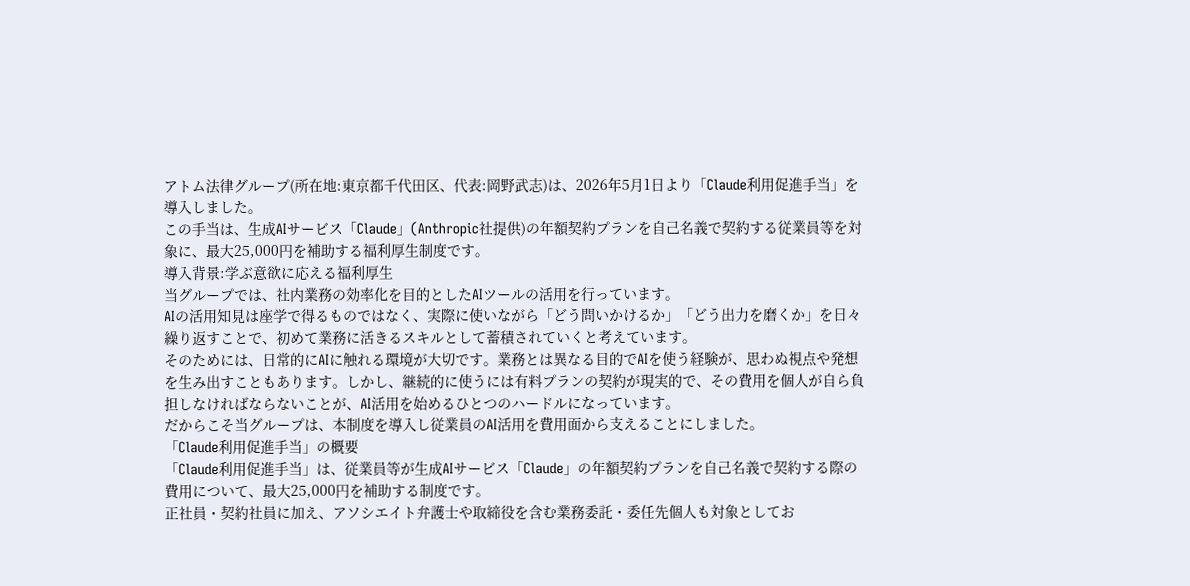アトム法律グループ(所在地:東京都千代田区、代表:岡野武志)は、2026年5月1日より「Claude利用促進手当」を導入しました。
この手当は、生成AIサービス「Claude」(Anthropic社提供)の年額契約プランを自己名義で契約する従業員等を対象に、最大25,000円を補助する福利厚生制度です。
導入背景:学ぶ意欲に応える福利厚生
当グループでは、社内業務の効率化を目的としたAIツールの活用を行っています。
AIの活用知見は座学で得るものではなく、実際に使いながら「どう問いかけるか」「どう出力を磨くか」を日々繰り返すことで、初めて業務に活きるスキルとして蓄積されていくと考えています。
そのためには、日常的にAIに触れる環境が大切です。業務とは異なる目的でAIを使う経験が、思わぬ視点や発想を生み出すこともあります。しかし、継続的に使うには有料プランの契約が現実的で、その費用を個人が自ら負担しなければならないことが、AI活用を始めるひとつのハードルになっています。
だからこそ当グループは、本制度を導入し従業員のAI活用を費用面から支えることにしました。
「Claude利用促進手当」の概要
「Claude利用促進手当」は、従業員等が生成AIサービス「Claude」の年額契約プランを自己名義で契約する際の費用について、最大25,000円を補助する制度です。
正社員・契約社員に加え、アソシエイト弁護士や取締役を含む業務委託・委任先個人も対象としてお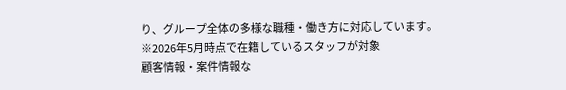り、グループ全体の多様な職種・働き方に対応しています。
※2026年5月時点で在籍しているスタッフが対象
顧客情報・案件情報な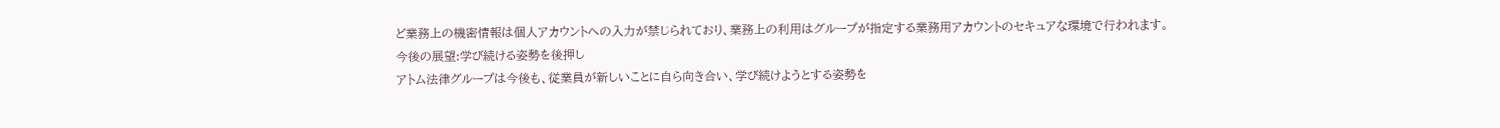ど業務上の機密情報は個人アカウントへの入力が禁じられており、業務上の利用はグループが指定する業務用アカウントのセキュアな環境で行われます。
今後の展望:学び続ける姿勢を後押し
アトム法律グループは今後も、従業員が新しいことに自ら向き合い、学び続けようとする姿勢を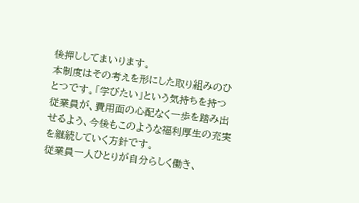後押ししてまいります。
本制度はその考えを形にした取り組みのひとつです。「学びたい」という気持ちを持つ従業員が、費用面の心配なく一歩を踏み出せるよう、今後もこのような福利厚生の充実を継続していく方針です。
従業員一人ひとりが自分らしく働き、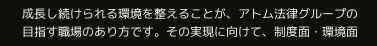成長し続けられる環境を整えることが、アトム法律グループの目指す職場のあり方です。その実現に向けて、制度面・環境面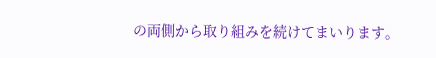の両側から取り組みを続けてまいります。